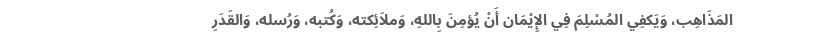المَذَاهِب، وَيَكفِي المُسْلِمَ فِي الإِيْمَان أَنْ يُؤمِنَ بِاللهِ، وَملاَئِكته، وَكُتبه، وَرُسله، وَالقَدَرِ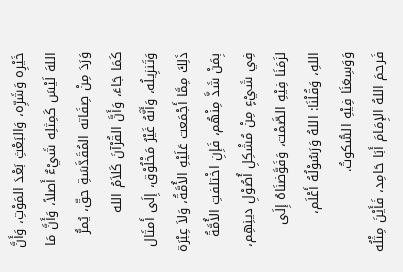خَيْرِه وَشَرِّه، وَالبَعْثِ بَعْدَ المَوْتِ، وَأَنَّ اللهَ لَيْسَ كَمِثلِه شَيْءٌ أَصلاً، وَأَنَّ مَا وَرَدَ مِنْ صِفَاته المُقَدَّسَةِ حقّ، يُمرُّ كَمَا جَاءَ، وَأَنَّ القُرْآنَ كَلاَمُ الله وَتَنزِيلُه، وَأَنَّهُ غَيْرُ مَخْلُوْق، إِلَى أَمثَال ذَلِكَ مِمَّا أَجْمَعت عَلَيْهِ الأُمَّةُ، وَلاَ عِبْرَة بِمَنْ شَذَّ مِنْهُم، فَإِنِ اخْتلفتِ الأُمَّةُ فِي شَيْءٍ مِنْ مُشْكِلِ أُصُوْلِ دينِهِم، لزَمَنَا فِيْهِ الصَّمْت، وَفَوَّضنَاهُ إِلَى اللهِ، وَقُلْنَا: اللهُ وَرَسُوْلُهُ أَعْلَم، وَوَسِعَنَا فِيْهِ السُّكوتُ.
فَرحمَ اللهُ الإِمَامَ أَبَا حَامِد، فَأَيْنَ مِثْلُه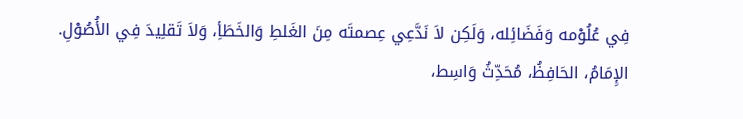فِي عُلُوْمه وَفَضَائِله، وَلَكِن لاَ نَدَّعِي عِصمتَه مِنَ الغَلطِ وَالخَطَأِ، وَلاَ تَقلِيدَ فِي الأُصُوْلِ.
الإِمَامُ، الحَافِظُ، مُحَدِّثُ وَاسِط،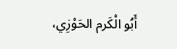أَبُو الْكَرم الحَوْزِي،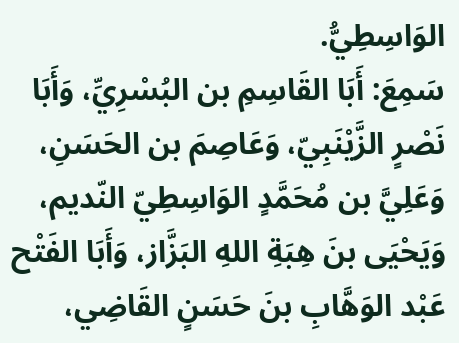الوَاسِطِيُّ.
سَمِعَ: أَبَا القَاسِمِ بن البُسْرِيِّ، وَأَبَا نَصْرٍ الزَّيْنَبِيّ، وَعَاصِمَ بن الحَسَنِ، وَعَلِيَّ بن مُحَمَّدٍ الوَاسِطِيّ النّديم، وَيَحْيَى بنَ هِبَةِ اللهِ البَزَّاز، وَأَبَا الفَتْح عَبْد الوَهَّابِ بنَ حَسَنٍ القَاضِي،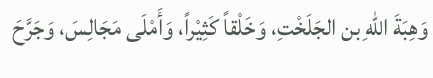وَهِبَةَ اللهِ بن الجَلَخْتِ، وَخَلْقاً كَثِيْراً، وَأَمْلَى مَجَالِسَ، وَجَرَّحَ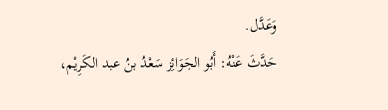وَعَدَّل.
حَدَّثَ عَنْهُ: أَبُو الجَوَائِز سَعْدُ بنُ عبد الكَرِيْم،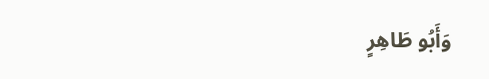وَأَبُو طَاهِرٍ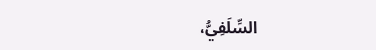السِّلَفِيُّ،